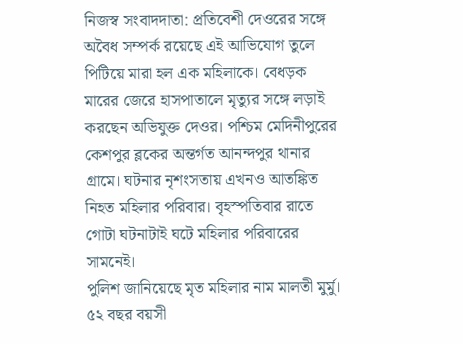নিজস্ব সংবাদদাতা: প্রতিবেশী দেওরের সঙ্গে অবৈধ সম্পর্ক রয়েছে এই আভিযোগ তুলে পিটিয়ে মারা হল এক মহিলাকে। বেধড়ক মারের জেরে হাসপাতালে মৃত্যুর সঙ্গে লড়াই করছেন অভিযুক্ত দেওর। পশ্চিম মেদিনীপুরের কেশপুর ব্লকের অন্তর্গত আনন্দপুর থানার গ্রামে। ঘটনার নৃশংসতায় এখনও আতঙ্কিত নিহত মহিলার পরিবার। বৃহস্পতিবার রাতে গোটা ঘটনাটাই ঘটে মহিলার পরিবারের সামনেই।
পুলিশ জানিয়েছে মৃত মহিলার নাম মালতী মুর্মু। ৫২ বছর বয়সী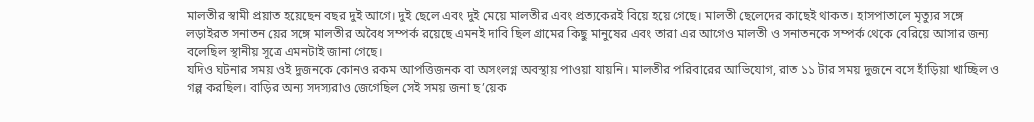মালতীর স্বামী প্রয়াত হয়েছেন বছর দুই আগে। দুই ছেলে এবং দুই মেয়ে মালতীর এবং প্রত্যকেরই বিয়ে হয়ে গেছে। মালতী ছেলেদের কাছেই থাকত। হাসপাতালে মৃত্যুর সঙ্গে লড়াইরত সনাতন য়ের সঙ্গে মালতীর অবৈধ সম্পর্ক রয়েছে এমনই দাবি ছিল গ্রামের কিছু মানুষের এবং তারা এর আগেও মালতী ও সনাতনকে সম্পর্ক থেকে বেরিয়ে আসার জন্য বলেছিল স্থানীয় সূত্রে এমনটাই জানা গেছে।
যদিও ঘটনার সময় ওই দুজনকে কোনও রকম আপত্তিজনক বা অসংলগ্ন অবস্থায় পাওয়া যায়নি। মালতীর পরিবারের আভিযোগ, রাত ১১ টার সময় দুজনে বসে হাঁড়িয়া খাচ্ছিল ও গল্প করছিল। বাড়ির অন্য সদস্যরাও জেগেছিল সেই সময় জনা ছ’য়েক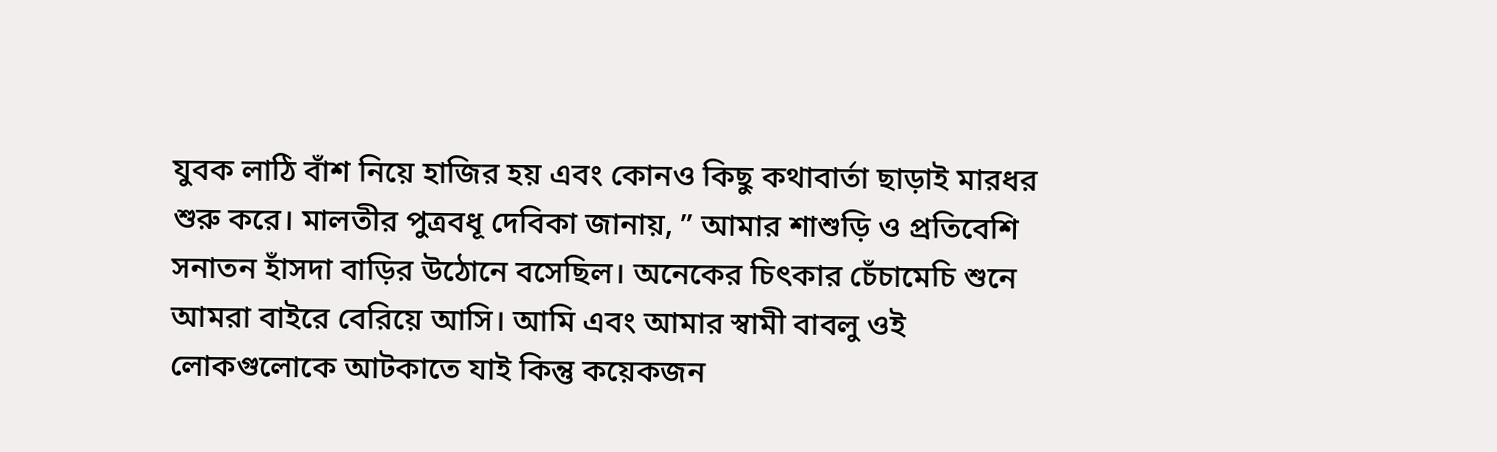যুবক লাঠি বাঁশ নিয়ে হাজির হয় এবং কোনও কিছু কথাবার্তা ছাড়াই মারধর শুরু করে। মালতীর পুত্রবধূ দেবিকা জানায়, ” আমার শাশুড়ি ও প্রতিবেশি সনাতন হাঁসদা বাড়ির উঠোনে বসেছিল। অনেকের চিৎকার চেঁচামেচি শুনে আমরা বাইরে বেরিয়ে আসি। আমি এবং আমার স্বামী বাবলু ওই লোকগুলোকে আটকাতে যাই কিন্তু কয়েকজন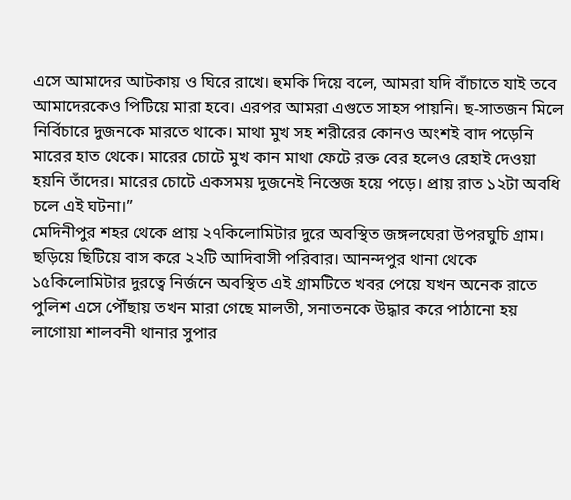এসে আমাদের আটকায় ও ঘিরে রাখে। হুমকি দিয়ে বলে, আমরা যদি বাঁচাতে যাই তবে আমাদেরকেও পিটিয়ে মারা হবে। এরপর আমরা এগুতে সাহস পায়নি। ছ-সাতজন মিলে নির্বিচারে দুজনকে মারতে থাকে। মাথা মুখ সহ শরীরের কোনও অংশই বাদ পড়েনি মারের হাত থেকে। মারের চোটে মুখ কান মাথা ফেটে রক্ত বের হলেও রেহাই দেওয়া হয়নি তাঁদের। মারের চোটে একসময় দুজনেই নিস্তেজ হয়ে পড়ে। প্রায় রাত ১২টা অবধি চলে এই ঘটনা।”
মেদিনীপুর শহর থেকে প্রায় ২৭কিলোমিটার দুরে অবস্থিত জঙ্গলঘেরা উপরঘুচি গ্রাম। ছড়িয়ে ছিটিয়ে বাস করে ২২টি আদিবাসী পরিবার। আনন্দপুর থানা থেকে ১৫কিলোমিটার দুরত্বে নির্জনে অবস্থিত এই গ্রামটিতে খবর পেয়ে যখন অনেক রাতে পুলিশ এসে পৌঁছায় তখন মারা গেছে মালতী, সনাতনকে উদ্ধার করে পাঠানো হয় লাগোয়া শালবনী থানার সুপার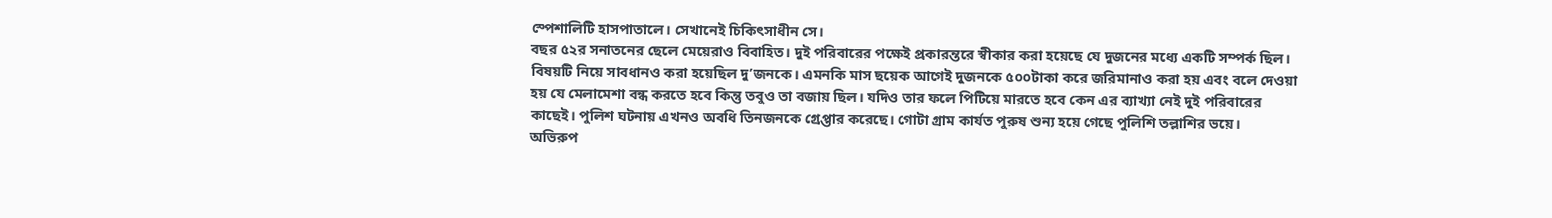স্পেশালিটি হাসপাতালে। সেখানেই চিকিৎসাধীন সে।
বছর ৫২র সনাতনের ছেলে মেয়েরাও বিবাহিত। দুই পরিবারের পক্ষেই প্রকারন্তরে স্বীকার করা হয়েছে যে দুজনের মধ্যে একটি সম্পর্ক ছিল। বিষয়টি নিয়ে সাবধানও করা হয়েছিল দু’জনকে। এমনকি মাস ছয়েক আগেই দুজনকে ৫০০টাকা করে জরিমানাও করা হয় এবং বলে দেওয়া হয় যে মেলামেশা বন্ধ করতে হবে কিন্তু তবুও তা বজায় ছিল। যদিও তার ফলে পিটিয়ে মারতে হবে কেন এর ব্যাখ্যা নেই দুই পরিবারের কাছেই। পুলিশ ঘটনায় এখনও অবধি তিনজনকে গ্রেপ্তার করেছে। গোটা গ্রাম কার্যত পুরুষ শুন্য হয়ে গেছে পুলিশি তল্লাশির ভয়ে।
অভিরুপ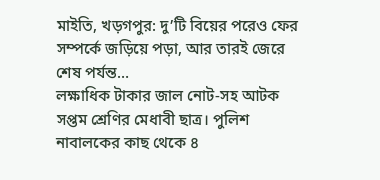মাইতি, খড়গপুর: দু’টি বিয়ের পরেও ফের সম্পর্কে জড়িয়ে পড়া, আর তারই জেরে শেষ পর্যন্ত…
লক্ষাধিক টাকার জাল নোট-সহ আটক সপ্তম শ্রেণির মেধাবী ছাত্র। পুলিশ নাবালকের কাছ থেকে ৪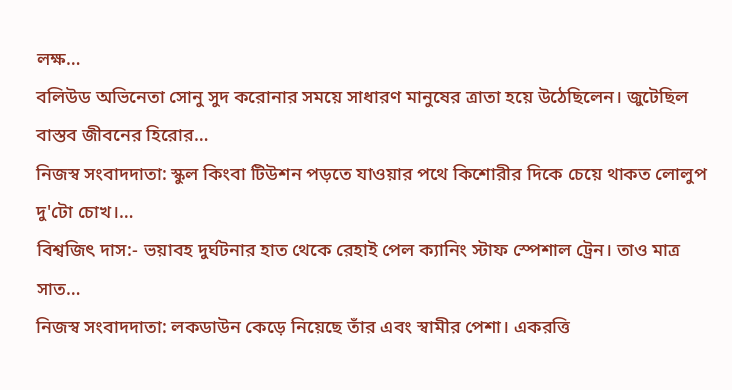লক্ষ…
বলিউড অভিনেতা সোনু সুদ করোনার সময়ে সাধারণ মানুষের ত্রাতা হয়ে উঠেছিলেন। জুটেছিল বাস্তব জীবনের হিরোর…
নিজস্ব সংবাদদাতা: স্কুল কিংবা টিউশন পড়তে যাওয়ার পথে কিশোরীর দিকে চেয়ে থাকত লোলুপ দু'টো চোখ।…
বিশ্বজিৎ দাস:- ভয়াবহ দুর্ঘটনার হাত থেকে রেহাই পেল ক্যানিং স্টাফ স্পেশাল ট্রেন। তাও মাত্র সাত…
নিজস্ব সংবাদদাতা: লকডাউন কেড়ে নিয়েছে তাঁর এবং স্বামীর পেশা। একরত্তি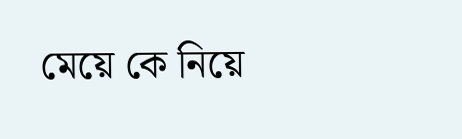মেয়ে কে নিয়ে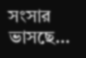সংসার ভাসছে…